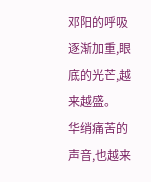邓阳的呼吸逐渐加重,眼底的光芒,越来越盛。
华绡痛苦的声音,也越来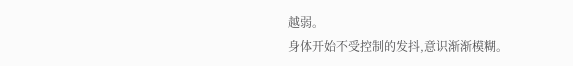越弱。
身体开始不受控制的发抖,意识渐渐模糊。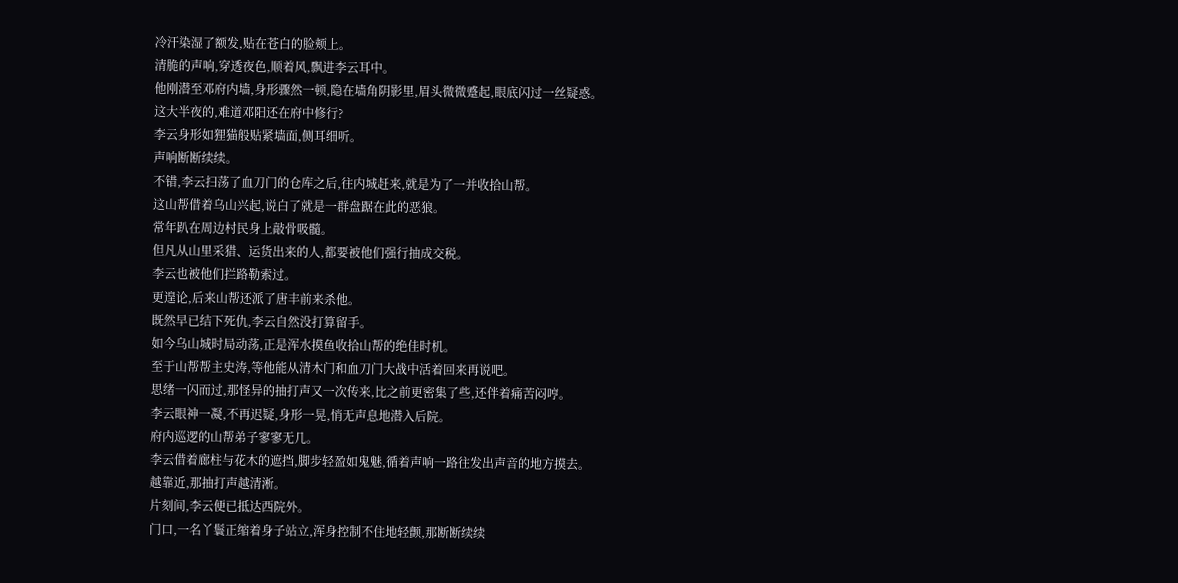冷汗染湿了额发,贴在苍白的脸颊上。
清脆的声响,穿透夜色,顺着风,飘进李云耳中。
他刚潜至邓府内墙,身形骤然一顿,隐在墙角阴影里,眉头微微蹙起,眼底闪过一丝疑惑。
这大半夜的,难道邓阳还在府中修行?
李云身形如狸猫般贴紧墙面,侧耳细听。
声响断断续续。
不错,李云扫荡了血刀门的仓库之后,往内城赶来,就是为了一并收拾山帮。
这山帮借着乌山兴起,说白了就是一群盘踞在此的恶狼。
常年趴在周边村民身上敲骨吸髓。
但凡从山里采猎、运货出来的人,都要被他们强行抽成交税。
李云也被他们拦路勒索过。
更遑论,后来山帮还派了唐丰前来杀他。
既然早已结下死仇,李云自然没打算留手。
如今乌山城时局动荡,正是浑水摸鱼收拾山帮的绝佳时机。
至于山帮帮主史涛,等他能从清木门和血刀门大战中活着回来再说吧。
思绪一闪而过,那怪异的抽打声又一次传来,比之前更密集了些,还伴着痛苦闷哼。
李云眼神一凝,不再迟疑,身形一晃,悄无声息地潜入后院。
府内巡逻的山帮弟子寥寥无几。
李云借着廊柱与花木的遮挡,脚步轻盈如鬼魅,循着声响一路往发出声音的地方摸去。
越靠近,那抽打声越清淅。
片刻间,李云便已抵达西院外。
门口,一名丫鬟正缩着身子站立,浑身控制不住地轻颤,那断断续续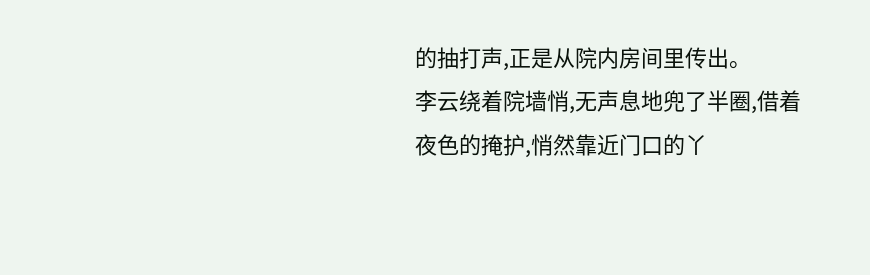的抽打声,正是从院内房间里传出。
李云绕着院墙悄,无声息地兜了半圈,借着夜色的掩护,悄然靠近门口的丫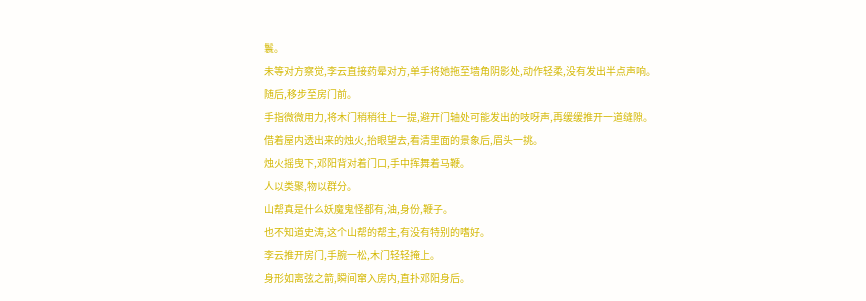鬟。
未等对方察觉,李云直接药晕对方,单手将她拖至墙角阴影处,动作轻柔,没有发出半点声响。
随后,移步至房门前。
手指微微用力,将木门稍稍往上一提,避开门轴处可能发出的吱呀声,再缓缓推开一道缝隙。
借着屋内透出来的烛火,抬眼望去,看清里面的景象后,眉头一挑。
烛火摇曳下,邓阳背对着门口,手中挥舞着马鞭。
人以类聚,物以群分。
山帮真是什么妖魔鬼怪都有,油,身份,鞭子。
也不知道史涛,这个山帮的帮主,有没有特别的嗜好。
李云推开房门,手腕一松,木门轻轻掩上。
身形如离弦之箭,瞬间窜入房内,直扑邓阳身后。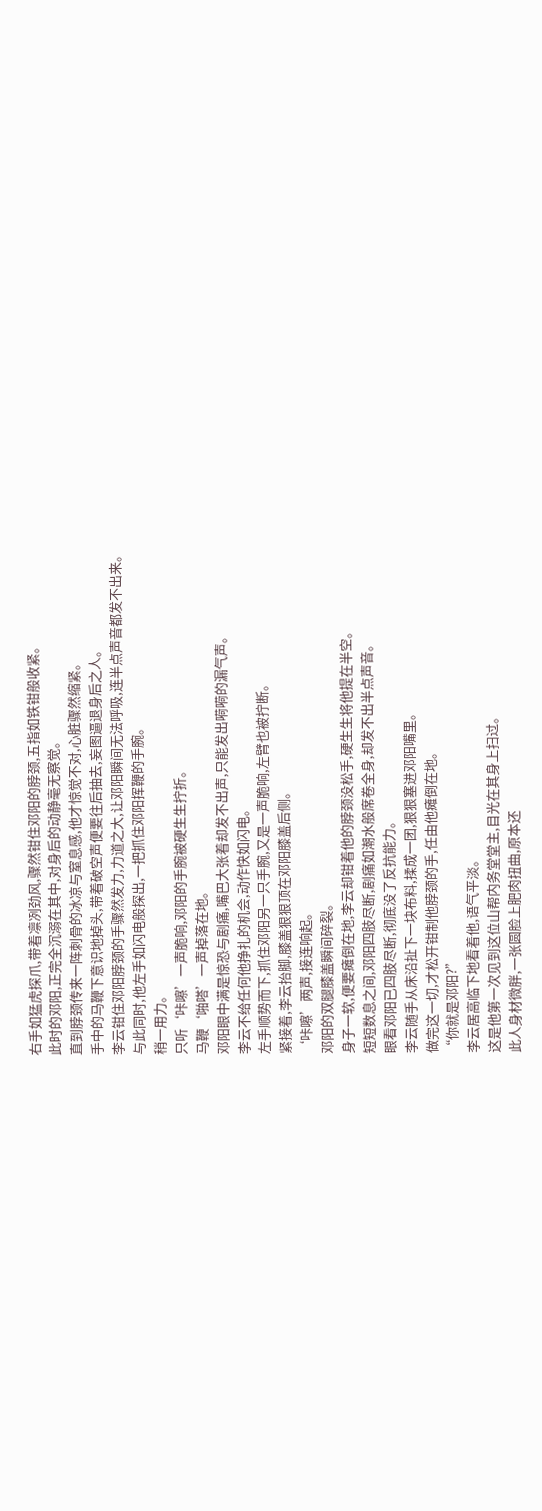右手如猛虎探爪,带着凛冽劲风,骤然钳住邓阳的脖颈,五指如铁钳般收紧。
此时的邓阳,正完全沉溺在其中,对身后的动静毫无察觉。
直到脖颈传来一阵刺骨的冰凉与窒息感,他才惊觉不对,心脏骤然缩紧。
手中的马鞭下意识地掉头,带着破空声便要往后抽去,妄图逼退身后之人。
李云钳住邓阳脖颈的手骤然发力,力道之大,让邓阳瞬间无法呼吸,连半点声音都发不出来。
与此同时,他左手如闪电般探出,一把抓住邓阳挥鞭的手腕。
稍一用力。
只听‘咔嚓’一声脆响,邓阳的手腕被硬生生拧折。
马鞭‘啪嗒’一声掉落在地。
邓阳眼中满是惊恐与剧痛,嘴巴大张着却发不出声,只能发出嗬嗬的漏气声。
李云不给任何他挣扎的机会,动作快如闪电。
左手顺势而下,抓住邓阳另一只手腕,又是一声脆响,左臂也被拧断。
紧接着,李云抬脚,膝盖狠狠顶在邓阳膝盖后侧。
‘咔嚓’两声,接连响起。
邓阳的双腿膝盖瞬间碎裂。
身子一软,便要瘫倒在地,李云却钳着他的脖颈没松手,硬生生将他提在半空。
短短数息之间,邓阳四肢尽断,剧痛如潮水般席卷全身,却发不出半点声音。
眼看邓阳已四肢尽断,彻底没了反抗能力。
李云随手从床沿扯下一块布料,揉成一团,狠狠塞进邓阳嘴里。
做完这一切,才松开钳制他脖颈的手,任由他瘫倒在地。
“你就是邓阳?”
李云居高临下地看着他,语气平淡。
这是他第一次见到这位山帮内务堂堂主,目光在其身上扫过。
此人身材微胖,一张圆脸上肥肉扭曲,原本还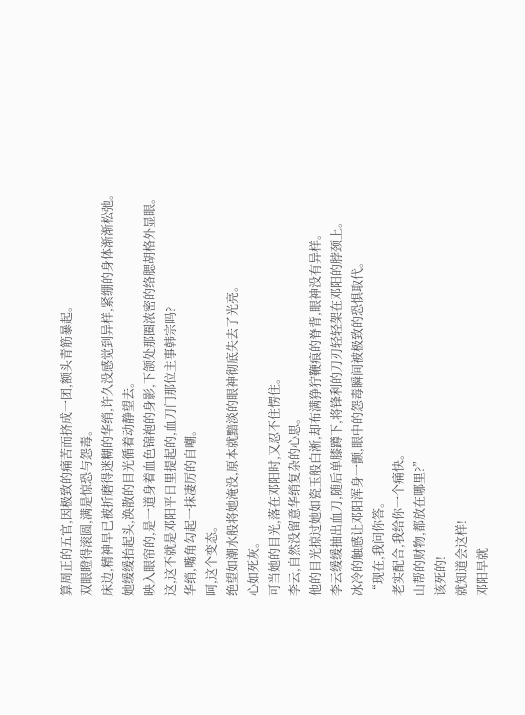算周正的五官,因极致的痛苦而挤成一团,额头青筋暴起。
双眼瞪得滚圆,满是惊恐与怨毒。
床边,精神早已被折磨得迷糊的华绡,许久没感觉到异样,紧绷的身体渐渐松弛。
她缓缓抬起头,涣散的目光循着动静望去。
映入眼帘的,是一道身着血色锦袍的身影,下颌处那圈浓密的络腮胡格外显眼。
这,这不就是邓阳平日里提起的,血刀门那位主事韩宗吗?
华绡,嘴角勾起一抹凄厉的自嘲。
呵,这个变态。
绝望如潮水般将她淹没,原本就黯淡的眼神彻底失去了光亮。
心如死灰。
可当她的目光,落在邓阳时,又忍不住愣住。
李云,自然没留意华绡复杂的心思。
他的目光掠过她如瓷玉般白淅,却布满狰狞鞭痕的脊背,眼神没有异样。
李云缓缓抽出血刀,随后单膝蹲下,将锋利的刀刃轻轻架在邓阳的脖颈上。
冰冷的触感让邓阳浑身一颤,眼中的怨毒瞬间被极致的恐惧取代。
“现在,我问你答。
老实配合,我给你一个痛快。
山帮的财物,都放在哪里?”
该死的!
就知道会这样!
邓阳早就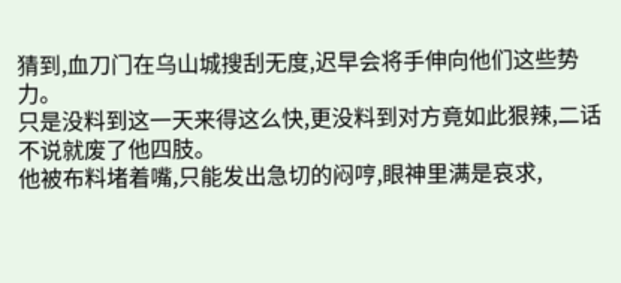猜到,血刀门在乌山城搜刮无度,迟早会将手伸向他们这些势力。
只是没料到这一天来得这么快,更没料到对方竟如此狠辣,二话不说就废了他四肢。
他被布料堵着嘴,只能发出急切的闷哼,眼神里满是哀求,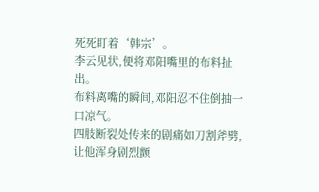死死盯着‘韩宗’。
李云见状,便将邓阳嘴里的布料扯出。
布料离嘴的瞬间,邓阳忍不住倒抽一口凉气。
四肢断裂处传来的剧痛如刀割斧劈,让他浑身剧烈颤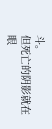斗。
但死亡的阴影就在眼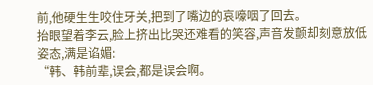前,他硬生生咬住牙关,把到了嘴边的哀嚎咽了回去。
抬眼望着李云,脸上挤出比哭还难看的笑容,声音发颤却刻意放低姿态,满是谄媚:
“韩、韩前辈,误会,都是误会啊。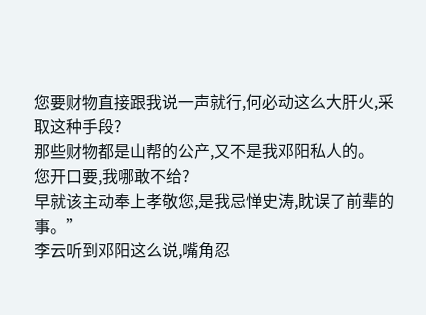您要财物直接跟我说一声就行,何必动这么大肝火,采取这种手段?
那些财物都是山帮的公产,又不是我邓阳私人的。
您开口要,我哪敢不给?
早就该主动奉上孝敬您,是我忌惮史涛,眈误了前辈的事。”
李云听到邓阳这么说,嘴角忍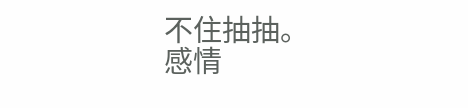不住抽抽。
感情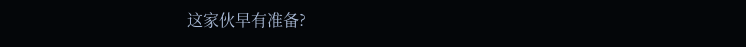这家伙早有准备?